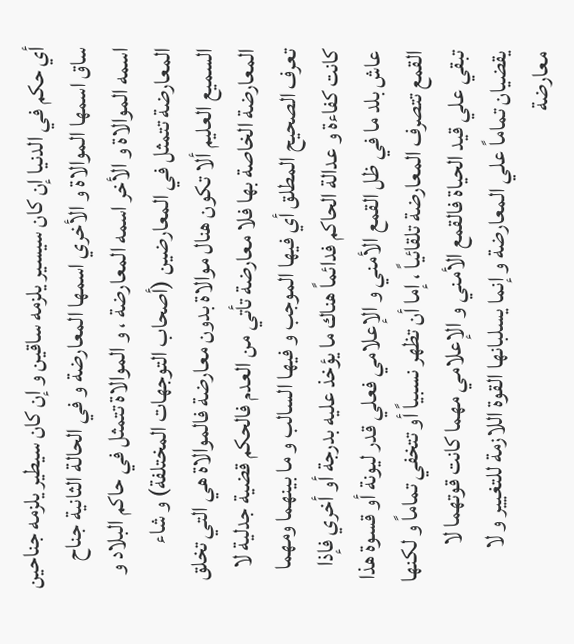أي حكم في الدنيا إن كان سيسير يلزمه ساقين و إن كان سيطير يلزمه جناحين ساق اسمها الموالاة و الأخري اسمها المعارضة و في الحالة الثانية جناح اسمه الموالاة و الأخر اسمه المعارضة ، و الموالاة تتمثل في حاكم البلاد و المعارضة تتمثل في المعارضين (أصحاب التوجهات المختلفة) و شاء السميع العليم ألا تكون هنال موالاة بدون معارضة فالموالاة هي التي تخلق المعارضة الخاصة بها فلا معارضة تأتي من العدم فالحكم قضية جدلية لا تعرف الصحيح المطلق أي فيها الموجب و فيها السالب و ما بينهما ومهما كانت كفاءة و عدالة الحاكم فدائماً هناك ما يؤخذ عليه بدرجة أو أخري فإذا عاش بلد ما في ظل القمع الأمني و الإعلامي فعلي قدر ليونة أو قسوة هذا القمع تتصرف المعارضة تلقائياً ، إما أن تظهر نسبياً أو تتخفي تماماً و لكنها تبقي علي قيد الحياة فالقمع الأمني و الإعلامي مهما كانت قوتهما لا يقضيان تماماً علي المعارضة و إنما يسلبانها القوة اللازمة للتغيير و لا معارضة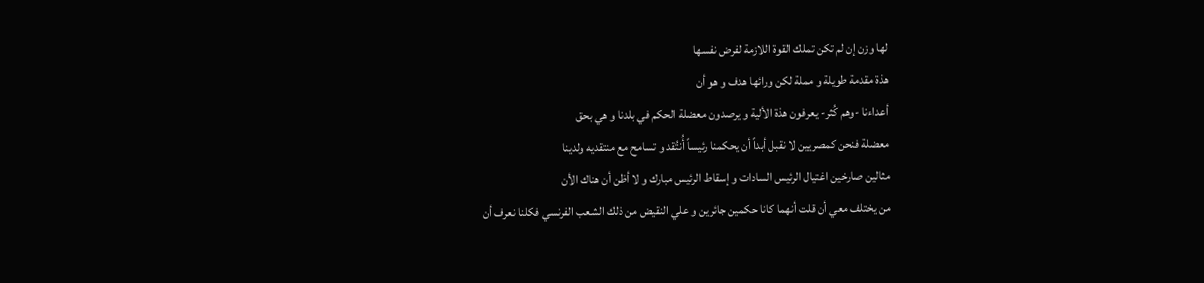لها وزن إن لم تكن تملك القوة اللازمة لفرض نفسها
هذة مقدمة طويلة و مملة لكن ورائها هدف و هو أن
أعداءنا -وهم كُثر- يعرفون هذة الألية و يرصدون معضلة الحكم في بلدنا و هي بحق
معضلة فنحن كمصريين لا نقبل أبداً أن يحكمنا رئيساً أُنتُقد و تسامح مع منتقديه ولدينا
مثالين صارخين اغتيال الرئيس السادات و إسقاط الرئيس مبارك و لا أظن أن هناك الأن
من يختلف معي أن قلت أنهما كانا حكمين جائرين و علي النقيض من ذلك الشعب الفرنسي فكلنا نعرف أن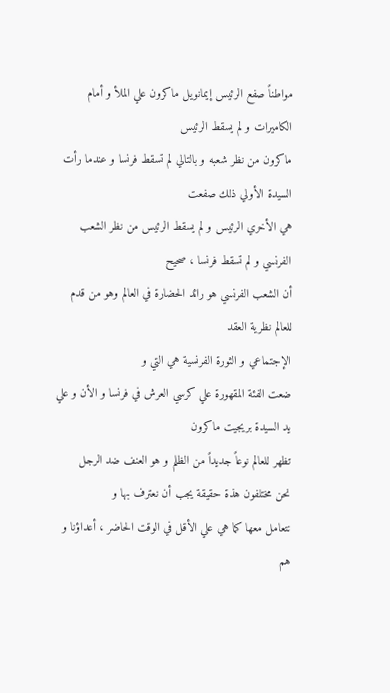مواطناً صفع الرئيس إيمانويل ماكرون علي الملأ و أمام الكاميرات و لم يسقط الرئيس
ماكرون من نظر شعبه و بالتالي لم تسقط فرنسا و عندما رأت السيدة الأولي ذلك صفعت
هي الأخري الرئيس و لم يسقط الرئيس من نظر الشعب الفرنسي و لم تسقط فرنسا ، صحيح
أن الشعب الفرنسي هو رائد الحضارة في العالم وهو من قدم للعالم نظرية العقد
الإجتماعي و الثورة الفرنسية هي التي و
ضعت الفئة المقهورة علي كرسي العرش في فرنسا و الأن و علي يد السيدة بريجيت ماكرون
تظهر للعالم نوعاً جديداً من الظلم و هو العنف ضد الرجل
نحن مختلفون هذة حقيقة يجب أن نعترف بها و
نتعامل معها كما هي علي الأقل في الوقت الحاضر ، أعداؤنا و هم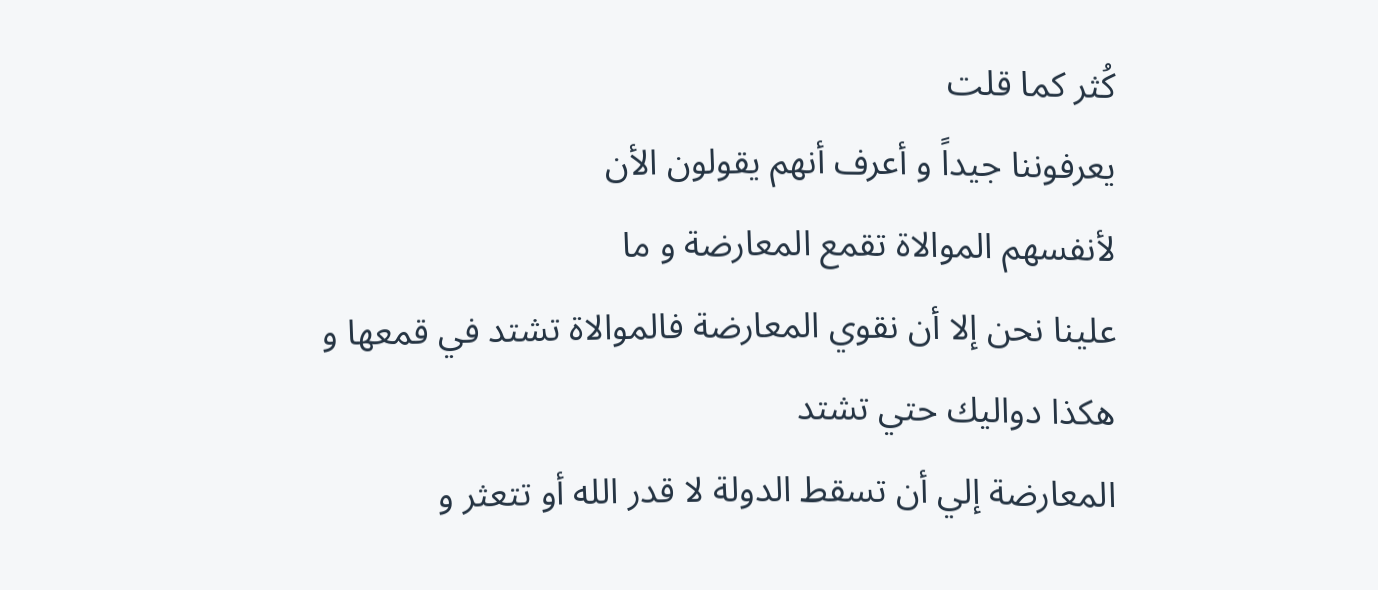كُثر كما قلت
يعرفوننا جيداً و أعرف أنهم يقولون الأن
لأنفسهم الموالاة تقمع المعارضة و ما
علينا نحن إلا أن نقوي المعارضة فالموالاة تشتد في قمعها و هكذا دواليك حتي تشتد
المعارضة إلي أن تسقط الدولة لا قدر الله أو تتعثر و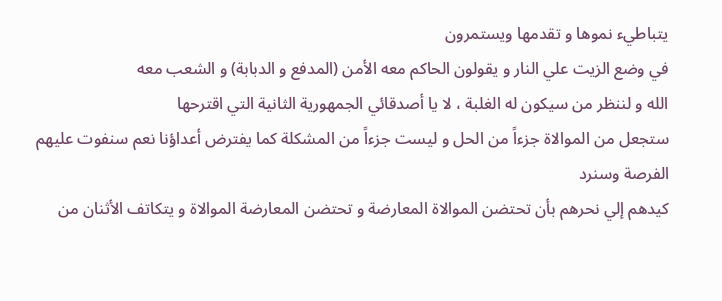يتباطيء نموها و تقدمها ويستمرون
في وضع الزيت علي النار و يقولون الحاكم معه الأمن (المدفع و الدبابة) و الشعب معه
الله و لننظر من سيكون له الغلبة ، لا يا أصدقائي الجمهورية الثانية التي اقترحها
ستجعل من الموالاة جزءاً من الحل و ليست جزءاً من المشكلة كما يفترض أعداؤنا نعم سنفوت عليهم الفرصة وسنرد
كيدهم إلي نحرهم بأن تحتضن الموالاة المعارضة و تحتضن المعارضة الموالاة و يتكاتف الأثنان من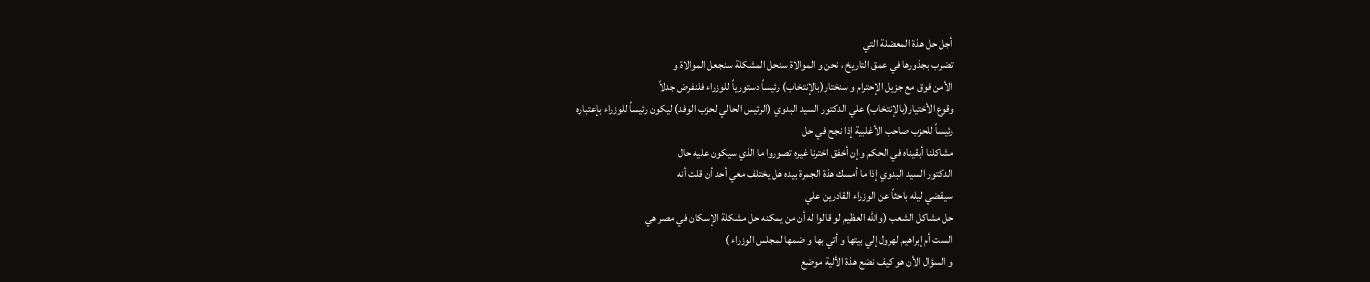أجل حل هذة المعضلة التي
تضرب بجذورها في عمق التاريخ ، نحن و الموالاة سنحل المشكلة سنجعل الموالاة و
الأمن فوق مع جزيل الإحترام و سنختار(بالإنتخاب) رئيساً دستورياً للوزراء فلنفرض جدلاً
وقوع الأختيار(بالإنتخاب) علي الدكتور السيد البدوي (الرئيس الحالي لحزب الوفد) ليكون رئيساً للوزراء بإعتباره
رئيساً للحزب صاحب الأغلبية إذا نجح في حل
مشاكلنا أبقيناه في الحكم و إن أخفق اخترنا غيره تصوروا ما الذي سيكون عليه حال
الدكتور السيد البدوي إذا ما أمسك هذة الجمرة بيده هل يختلف معي أحد أن قلت أنه
سيقضي ليله باحثاً عن الوزراء القادرين علي
حل مشاكل الشعب (والله العظيم لو قالوا له أن من يمكنه حل مشكلة الإسكان في مصر هي
الست أم إبراهيم لهرول إلي بيتها و أتي بها و ضمها لمجلس الوزراء )
و السؤال الأن هو كيف نضع هذة الألية موضع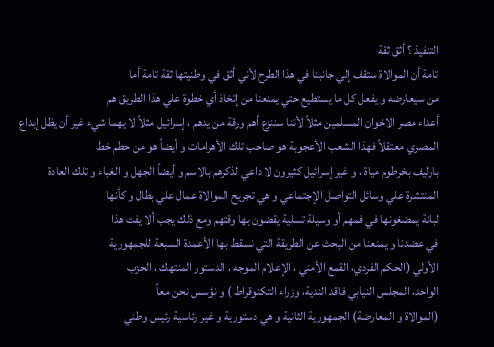التنفيذ ؟ أثق ثقة
تامة أن الموالاة ستقف إلي جانبنا في هذا الطرح لأني أثق في وطنيتها ثقة تامة أما
من سيعارضه و يفعل كل ما يستطيع حتي يمنعنا من إتخاذ أي خطوة علي هذا الطريق هم
أعداء مصر الاخوان المسلمين مثلاً لأننا سننزع أهم ورقة من يدهم ، إسرائيل مثلاً لا يهما شيء غير أن يظل إبداع
المصري معتقلاً فهذا الشعب الأعجوبة هو صاحب تلك الأهرامات و أيضاً هو من حطم خط
بارليف بخرطوم مياة ، و غير إسرائيل كثيرون لا داعي لذكرهم بالاسم و أيضاً الجهل و الغباء و تلك العادة
المنتشرة علي وسائل التواصل الإجتماعي و هي تجريح الموالاة عمال علي بطال و كأنها
لبانة يمضغونها في فمهم أو وسيلة تسلية يقضون بها وقتهم ومع ذلك يجب ألا يفت هذا
في عضدنا و يمنعنا من البحث عن الطريقة التي نسقط بها الأعمدة السبعة للجمهورية
الأولي (الحكم الفردي، القمع الأمني ، الإعلام الموجه ، الدستور المنتهك ، الحزب
الواحد، المجلس النيابي فاقد الندية، وزراء التكنوقراط ) و نؤسس نحن معاً
(الموالاة و المعارضة) الجمهورية الثانية و هي دستورية و غير رئاسية رئيس وطني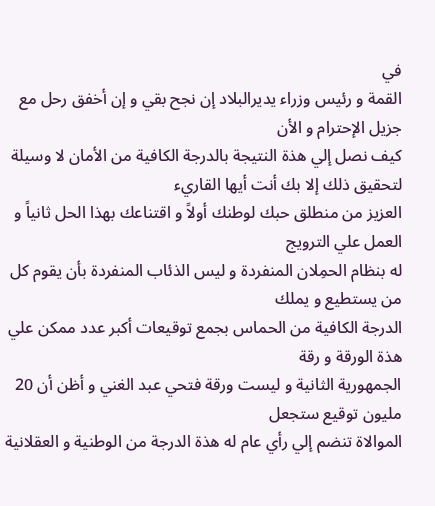في
القمة و رئيس وزراء يديرالبلاد إن نجح بقي و إن أخفق رحل مع جزيل الإحترام و الأن
كيف نصل إلي هذة النتيجة بالدرجة الكافية من الأمان لا وسيلة لتحقيق ذلك إلا بك أنت أيها القاريء
العزيز من منطلق حبك لوطنك أولاً و اقتناعك بهذا الحل ثانياً و العمل علي الترويج
له بنظام الحمِلان المنفردة و ليس الذئاب المنفردة بأن يقوم كل من يستطيع و يملك
الدرجة الكافية من الحماس بجمع توقيعات أكبر عدد ممكن علي هذة الورقة و رقة
الجمهورية الثانية و ليست ورقة فتحي عبد الغني و أظن أن 20 مليون توقيع ستجعل
الموالاة تنضم إلي رأي عام له هذة الدرجة من الوطنية و العقلانية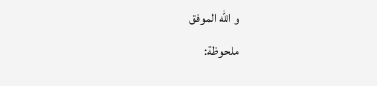و الله الموفق
ملحوظة: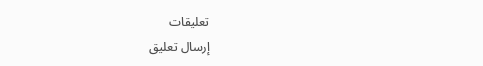تعليقات
إرسال تعليق